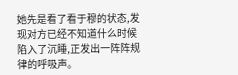她先是看了看于穆的状态,发现对方已经不知道什么时候陷入了沉睡,正发出一阵阵规律的呼吸声。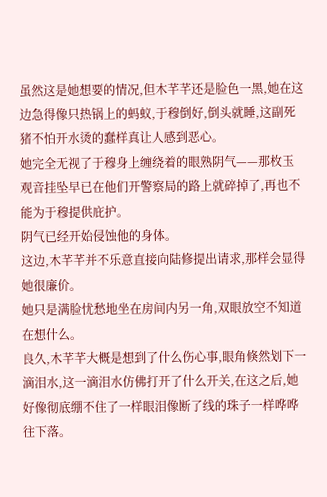虽然这是她想要的情况,但木芊芊还是脸色一黑,她在这边急得像只热锅上的蚂蚁,于穆倒好,倒头就睡,这副死猪不怕开水烫的蠢样真让人感到恶心。
她完全无视了于穆身上缠绕着的眼熟阴气——那枚玉观音挂坠早已在他们开警察局的路上就碎掉了,再也不能为于穆提供庇护。
阴气已经开始侵蚀他的身体。
这边,木芊芊并不乐意直接向陆修提出请求,那样会显得她很廉价。
她只是满脸忧愁地坐在房间内另一角,双眼放空不知道在想什么。
良久,木芊芊大概是想到了什么伤心事,眼角倏然划下一滴泪水,这一滴泪水仿佛打开了什么开关,在这之后,她好像彻底绷不住了一样眼泪像断了线的珠子一样哗哗往下落。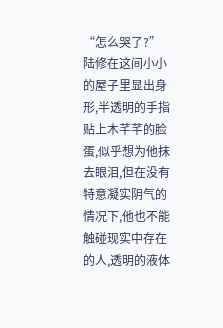“怎么哭了?”
陆修在这间小小的屋子里显出身形,半透明的手指贴上木芊芊的脸蛋,似乎想为他抹去眼泪,但在没有特意凝实阴气的情况下,他也不能触碰现实中存在的人,透明的液体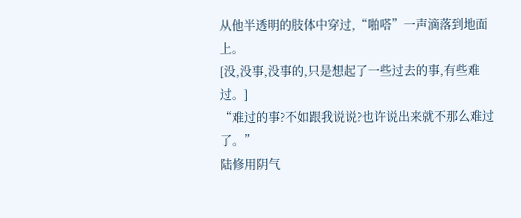从他半透明的肢体中穿过,“啪嗒”一声滴落到地面上。
[没,没事,没事的,只是想起了一些过去的事,有些难过。]
“难过的事?不如跟我说说?也许说出来就不那么难过了。”
陆修用阴气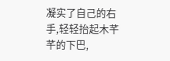凝实了自己的右手,轻轻抬起木芊芊的下巴,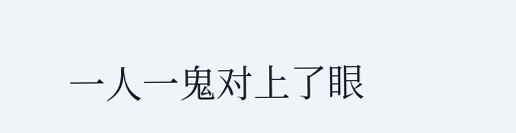一人一鬼对上了眼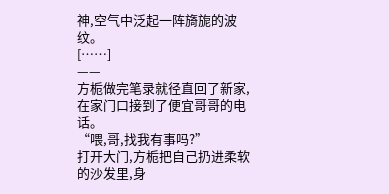神,空气中泛起一阵旖旎的波纹。
[……]
——
方栀做完笔录就径直回了新家,在家门口接到了便宜哥哥的电话。
“喂,哥,找我有事吗?”
打开大门,方栀把自己扔进柔软的沙发里,身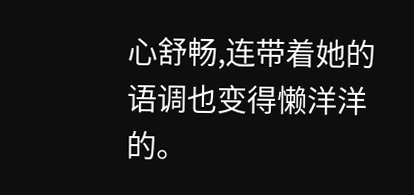心舒畅,连带着她的语调也变得懒洋洋的。